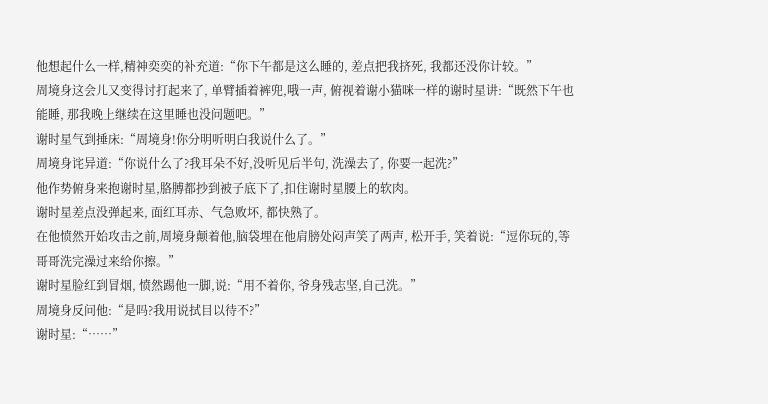他想起什么一样,精神奕奕的补充道:“你下午都是这么睡的, 差点把我挤死, 我都还没你计较。”
周境身这会儿又变得讨打起来了, 单臂插着裤兜,哦一声, 俯视着谢小猫咪一样的谢时星讲:“既然下午也能睡, 那我晚上继续在这里睡也没问题吧。”
谢时星气到捶床:“周境身!你分明听明白我说什么了。”
周境身诧异道:“你说什么了?我耳朵不好,没听见后半句, 洗澡去了, 你要一起洗?”
他作势俯身来抱谢时星,胳膊都抄到被子底下了,扣住谢时星腰上的软肉。
谢时星差点没弹起来, 面红耳赤、气急败坏, 都快熟了。
在他愤然开始攻击之前,周境身颠着他,脑袋埋在他肩膀处闷声笑了两声, 松开手, 笑着说:“逗你玩的,等哥哥洗完澡过来给你擦。”
谢时星脸红到冒烟, 愤然踢他一脚,说:“用不着你, 爷身残志坚,自己洗。”
周境身反问他:“是吗?我用说拭目以待不?”
谢时星:“……”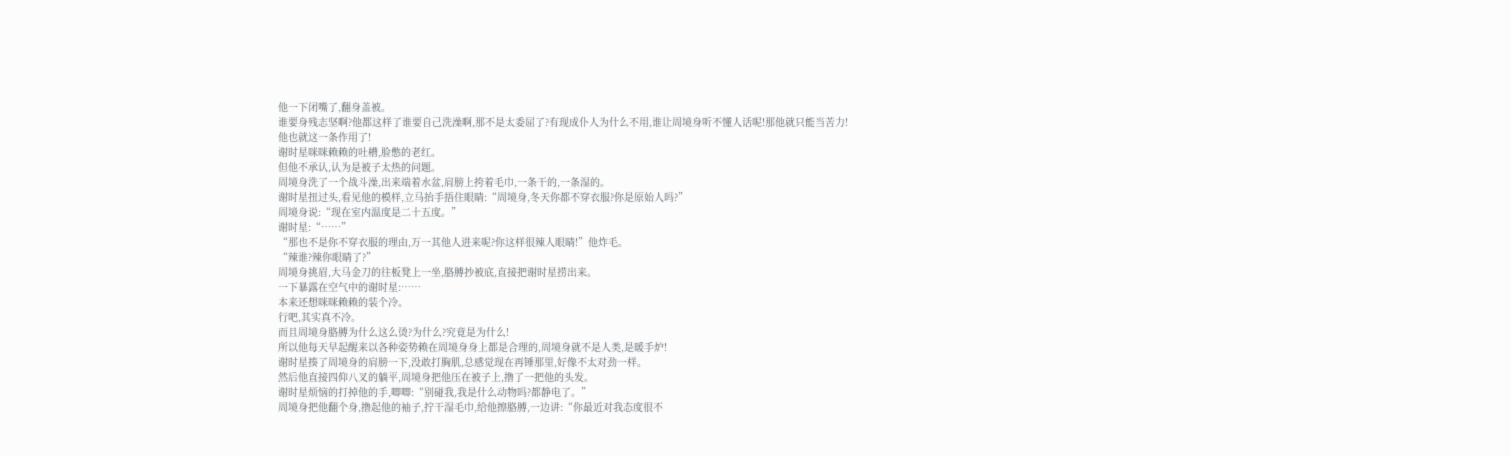他一下闭嘴了,翻身盖被。
谁要身残志坚啊?他都这样了谁要自己洗澡啊,那不是太委屈了?有现成仆人为什么不用,谁让周境身听不懂人话呢!那他就只能当苦力!
他也就这一条作用了!
谢时星咪咪赖赖的吐槽,脸憋的老红。
但他不承认,认为是被子太热的问题。
周境身洗了一个战斗澡,出来端着水盆,肩膀上挎着毛巾,一条干的,一条湿的。
谢时星扭过头,看见他的模样,立马抬手捂住眼睛:“周境身,冬天你都不穿衣服?你是原始人吗?”
周境身说:“现在室内温度是二十五度。”
谢时星:“……”
“那也不是你不穿衣服的理由,万一其他人进来呢?你这样很辣人眼睛!”他炸毛。
“辣谁?辣你眼睛了?”
周境身挑眉,大马金刀的往板凳上一坐,胳膊抄被底,直接把谢时星捞出来。
一下暴露在空气中的谢时星:……
本来还想咪咪赖赖的装个冷。
行吧,其实真不冷。
而且周境身胳膊为什么这么烫?为什么?究竟是为什么!
所以他每天早起醒来以各种姿势赖在周境身身上都是合理的,周境身就不是人类,是暖手炉!
谢时星揍了周境身的肩膀一下,没敢打胸肌,总感觉现在再锤那里,好像不太对劲一样。
然后他直接四仰八叉的躺平,周境身把他压在被子上,撸了一把他的头发。
谢时星烦恼的打掉他的手,唧唧:“别碰我,我是什么动物吗?都静电了。”
周境身把他翻个身,撸起他的袖子,拧干湿毛巾,给他擦胳膊,一边讲:“你最近对我态度很不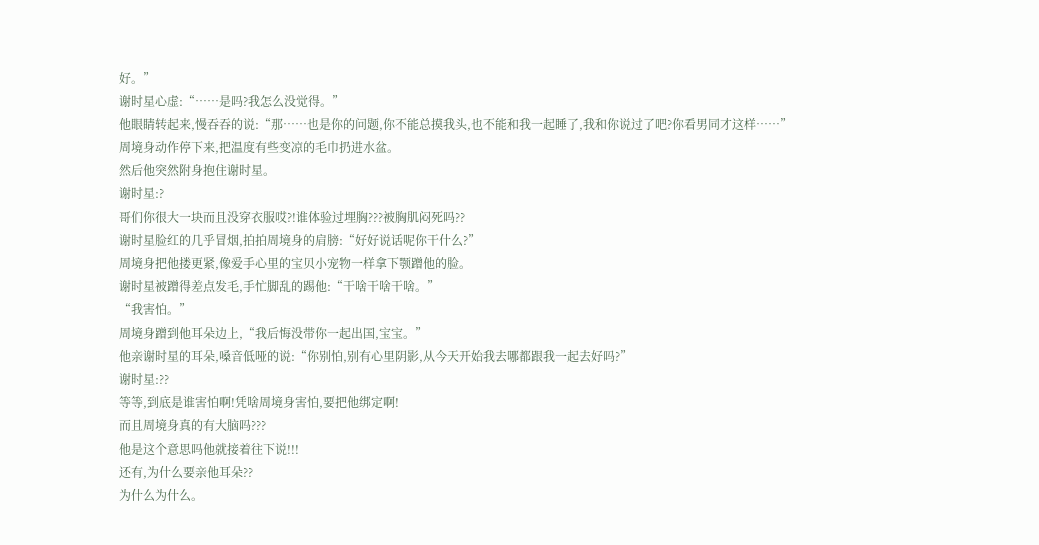好。”
谢时星心虚:“……是吗?我怎么没觉得。”
他眼睛转起来,慢吞吞的说:“那……也是你的问题,你不能总摸我头,也不能和我一起睡了,我和你说过了吧?你看男同才这样……”
周境身动作停下来,把温度有些变凉的毛巾扔进水盆。
然后他突然附身抱住谢时星。
谢时星:?
哥们你很大一块而且没穿衣服哎?!谁体验过埋胸???被胸肌闷死吗??
谢时星脸红的几乎冒烟,拍拍周境身的肩膀:“好好说话呢你干什么?”
周境身把他搂更紧,像爱手心里的宝贝小宠物一样拿下颚蹭他的脸。
谢时星被蹭得差点发毛,手忙脚乱的踢他:“干啥干啥干啥。”
“我害怕。”
周境身蹭到他耳朵边上,“我后悔没带你一起出国,宝宝。”
他亲谢时星的耳朵,嗓音低哑的说:“你别怕,别有心里阴影,从今天开始我去哪都跟我一起去好吗?”
谢时星:??
等等,到底是谁害怕啊!凭啥周境身害怕,要把他绑定啊!
而且周境身真的有大脑吗???
他是这个意思吗他就接着往下说!!!
还有,为什么要亲他耳朵??
为什么为什么。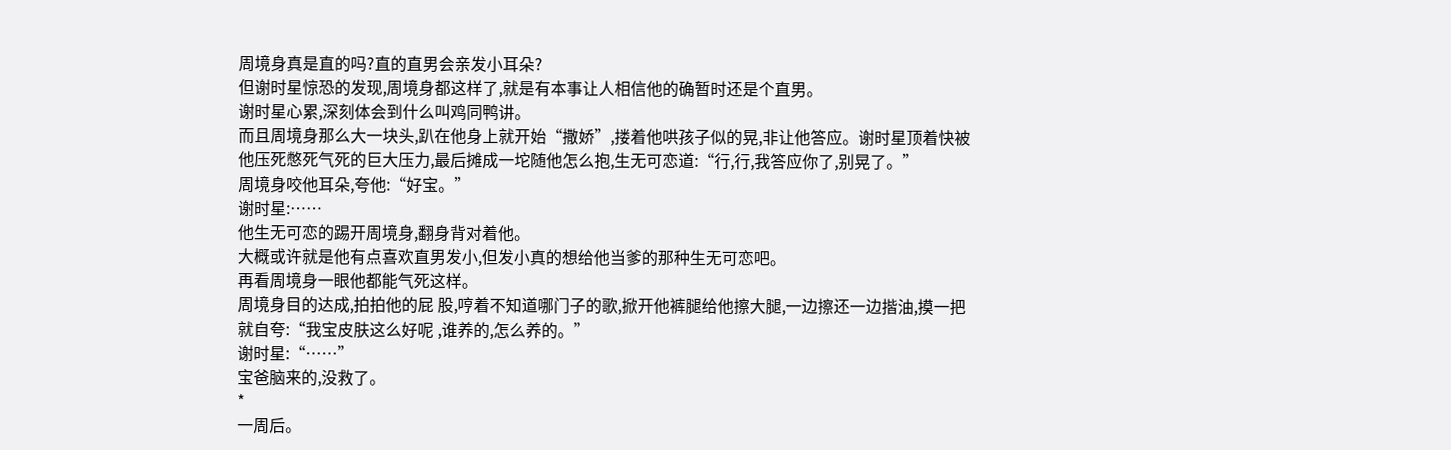周境身真是直的吗?直的直男会亲发小耳朵?
但谢时星惊恐的发现,周境身都这样了,就是有本事让人相信他的确暂时还是个直男。
谢时星心累,深刻体会到什么叫鸡同鸭讲。
而且周境身那么大一块头,趴在他身上就开始“撒娇”,搂着他哄孩子似的晃,非让他答应。谢时星顶着快被他压死憋死气死的巨大压力,最后摊成一坨随他怎么抱,生无可恋道:“行,行,我答应你了,别晃了。”
周境身咬他耳朵,夸他:“好宝。”
谢时星:……
他生无可恋的踢开周境身,翻身背对着他。
大概或许就是他有点喜欢直男发小,但发小真的想给他当爹的那种生无可恋吧。
再看周境身一眼他都能气死这样。
周境身目的达成,拍拍他的屁 股,哼着不知道哪门子的歌,掀开他裤腿给他擦大腿,一边擦还一边揩油,摸一把就自夸:“我宝皮肤这么好呢 ,谁养的,怎么养的。”
谢时星:“……”
宝爸脑来的,没救了。
*
一周后。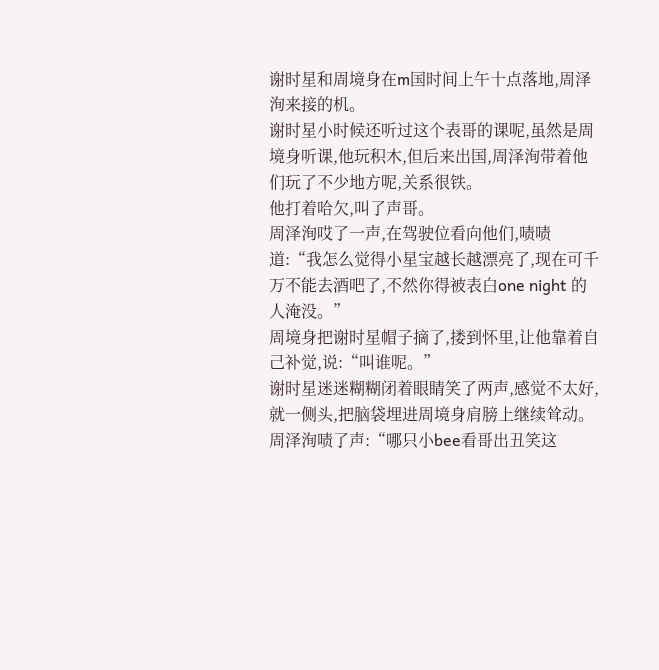谢时星和周境身在m国时间上午十点落地,周泽洵来接的机。
谢时星小时候还听过这个表哥的课呢,虽然是周境身听课,他玩积木,但后来出国,周泽洵带着他们玩了不少地方呢,关系很铁。
他打着哈欠,叫了声哥。
周泽洵哎了一声,在驾驶位看向他们,啧啧道:“我怎么觉得小星宝越长越漂亮了,现在可千万不能去酒吧了,不然你得被表白one night 的人淹没。”
周境身把谢时星帽子摘了,搂到怀里,让他靠着自己补觉,说:“叫谁呢。”
谢时星迷迷糊糊闭着眼睛笑了两声,感觉不太好,就一侧头,把脑袋埋进周境身肩膀上继续耸动。
周泽洵啧了声:“哪只小bee看哥出丑笑这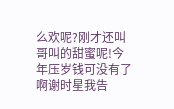么欢呢?刚才还叫哥叫的甜蜜呢!今年压岁钱可没有了啊谢时星我告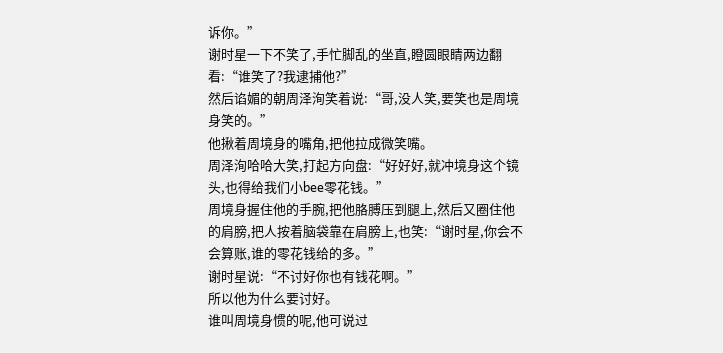诉你。”
谢时星一下不笑了,手忙脚乱的坐直,瞪圆眼睛两边翻看:“谁笑了?我逮捕他?”
然后谄媚的朝周泽洵笑着说:“哥,没人笑,要笑也是周境身笑的。”
他揪着周境身的嘴角,把他拉成微笑嘴。
周泽洵哈哈大笑,打起方向盘:“好好好,就冲境身这个镜头,也得给我们小bee零花钱。”
周境身握住他的手腕,把他胳膊压到腿上,然后又圈住他的肩膀,把人按着脑袋靠在肩膀上,也笑:“谢时星,你会不会算账,谁的零花钱给的多。”
谢时星说:“不讨好你也有钱花啊。”
所以他为什么要讨好。
谁叫周境身惯的呢,他可说过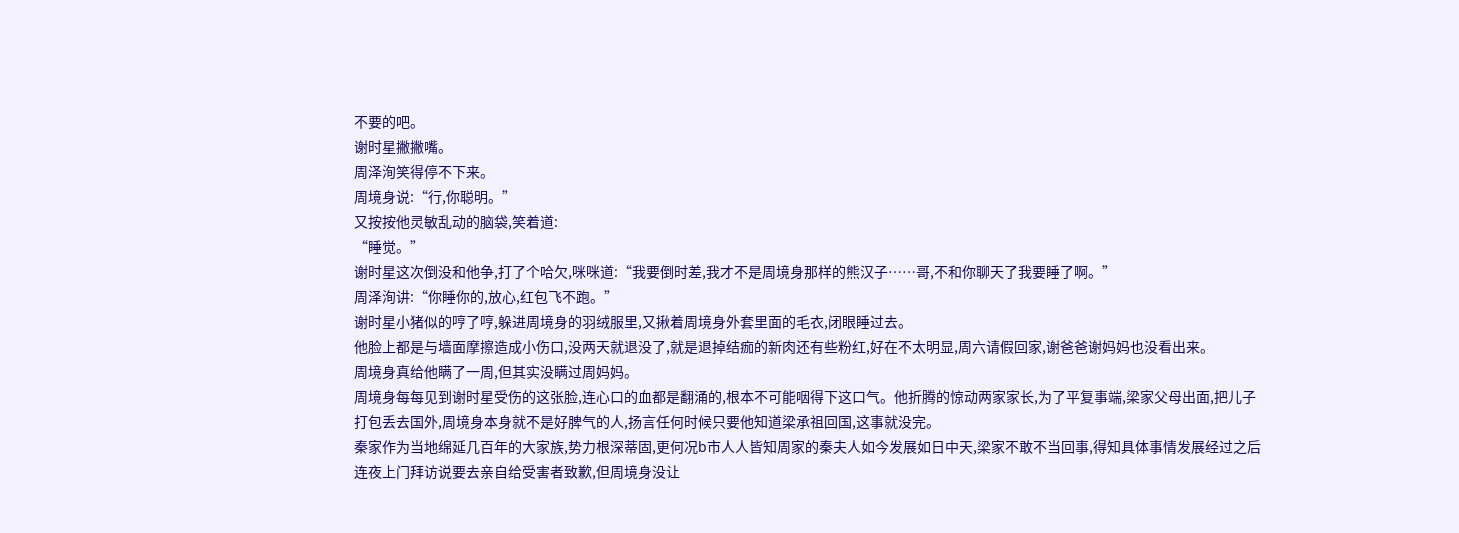不要的吧。
谢时星撇撇嘴。
周泽洵笑得停不下来。
周境身说:“行,你聪明。”
又按按他灵敏乱动的脑袋,笑着道:
“睡觉。”
谢时星这次倒没和他争,打了个哈欠,咪咪道:“我要倒时差,我才不是周境身那样的熊汉子……哥,不和你聊天了我要睡了啊。”
周泽洵讲:“你睡你的,放心,红包飞不跑。”
谢时星小猪似的哼了哼,躲进周境身的羽绒服里,又揪着周境身外套里面的毛衣,闭眼睡过去。
他脸上都是与墙面摩擦造成小伤口,没两天就退没了,就是退掉结痂的新肉还有些粉红,好在不太明显,周六请假回家,谢爸爸谢妈妈也没看出来。
周境身真给他瞒了一周,但其实没瞒过周妈妈。
周境身每每见到谢时星受伤的这张脸,连心口的血都是翻涌的,根本不可能咽得下这口气。他折腾的惊动两家家长,为了平复事端,梁家父母出面,把儿子打包丢去国外,周境身本身就不是好脾气的人,扬言任何时候只要他知道梁承祖回国,这事就没完。
秦家作为当地绵延几百年的大家族,势力根深蒂固,更何况b市人人皆知周家的秦夫人如今发展如日中天,梁家不敢不当回事,得知具体事情发展经过之后连夜上门拜访说要去亲自给受害者致歉,但周境身没让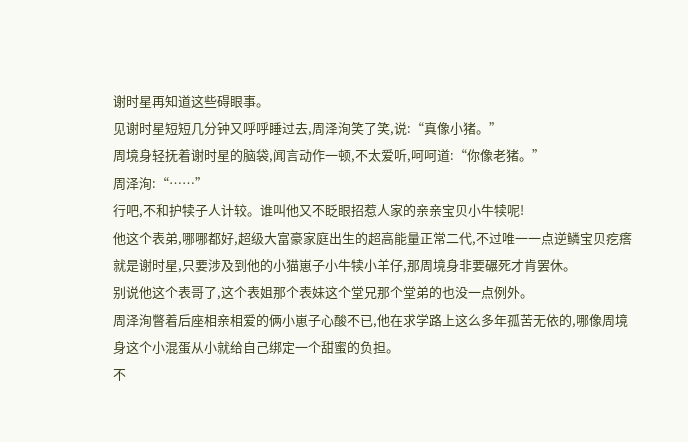谢时星再知道这些碍眼事。
见谢时星短短几分钟又呼呼睡过去,周泽洵笑了笑,说:“真像小猪。”
周境身轻抚着谢时星的脑袋,闻言动作一顿,不太爱听,呵呵道:“你像老猪。”
周泽洵:“……”
行吧,不和护犊子人计较。谁叫他又不眨眼招惹人家的亲亲宝贝小牛犊呢!
他这个表弟,哪哪都好,超级大富豪家庭出生的超高能量正常二代,不过唯一一点逆鳞宝贝疙瘩就是谢时星,只要涉及到他的小猫崽子小牛犊小羊仔,那周境身非要碾死才肯罢休。
别说他这个表哥了,这个表姐那个表妹这个堂兄那个堂弟的也没一点例外。
周泽洵瞥着后座相亲相爱的俩小崽子心酸不已,他在求学路上这么多年孤苦无依的,哪像周境身这个小混蛋从小就给自己绑定一个甜蜜的负担。
不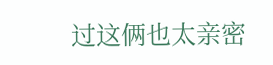过这俩也太亲密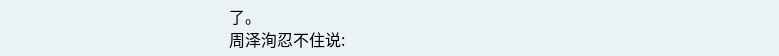了。
周泽洵忍不住说: